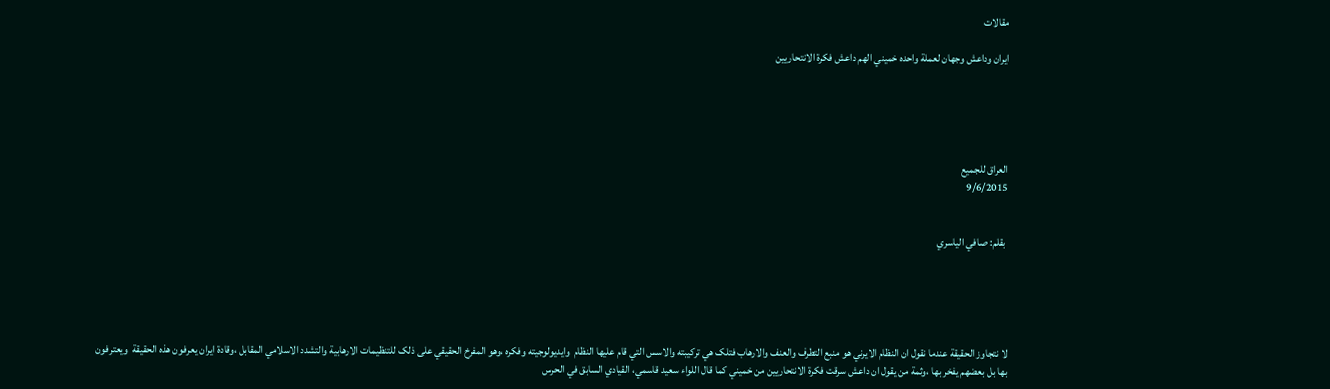مقالات

ايران وداعش وجهان لعملة واحده خميني الهم داعش فکرة الانتحاريين





العراق للجميع
9/6/2015


 بقلم: صافي الياسري





لا نتجاوز الحقيقة عندما نقول ان النظام الايرني هو منبع التطرف والعنف والارهاب فتلک هي ترکيبته والاسس التي قام عليها النظام  وايديولوجيته وفکره ،وهو المفرخ الحقيقي علی ذلک للتنظيمات الارهابية والتشدد الاسلامي المقابل ،وقادة ايران يعرفون هذه الحقيقة  ويعترفون بها بل بعضهم يفخر بها ،وثمة من يقول ان داعش سرقت فکرة الانتحاريين من خميني کما قال اللواء سعيد قاسمي، القيادي السابق في الحرس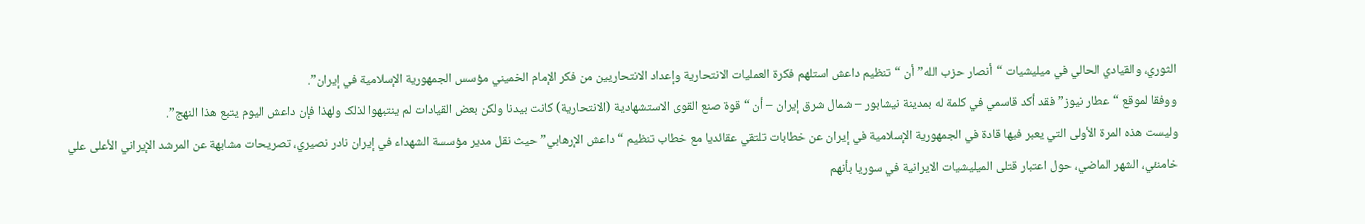الثوري، والقيادي الحالي في ميليشيات “أنصار حزب الله” أن “تنظيم داعش استلهم فکرة العمليات الانتحارية وإعداد الانتحاريين من فکر الإمام الخميني مؤسس الجمهورية الإسلامية في إيران”.
ووفقا لموقع “عطار نيوز” فقد أکد قاسمي في کلمة له بمدينة نيشابور – شمال شرق إيران – أن “قوة صنع القوی الاستشهادية (الانتحارية) کانت بيدنا ولکن بعض القيادات لم ينتبهوا لذلک ولهذا فإن داعش اليوم يتبع هذا النهج”.
وليست هذه المرة الأولی التي يعبر فيها قادة في الجمهورية الإسلامية في إيران عن خطابات تلتقي عقائديا مع خطاب تنظيم “داعش الإرهابي” حيث نقل مدير مؤسسة الشهداء في إيران نادر نصيري، تصريحات مشابهة عن المرشد الإيراني الأعلی علي خامنئي، الشهر الماضي، حول اعتبار قتلی الميليشيات الايرانية في سوريا بأنهم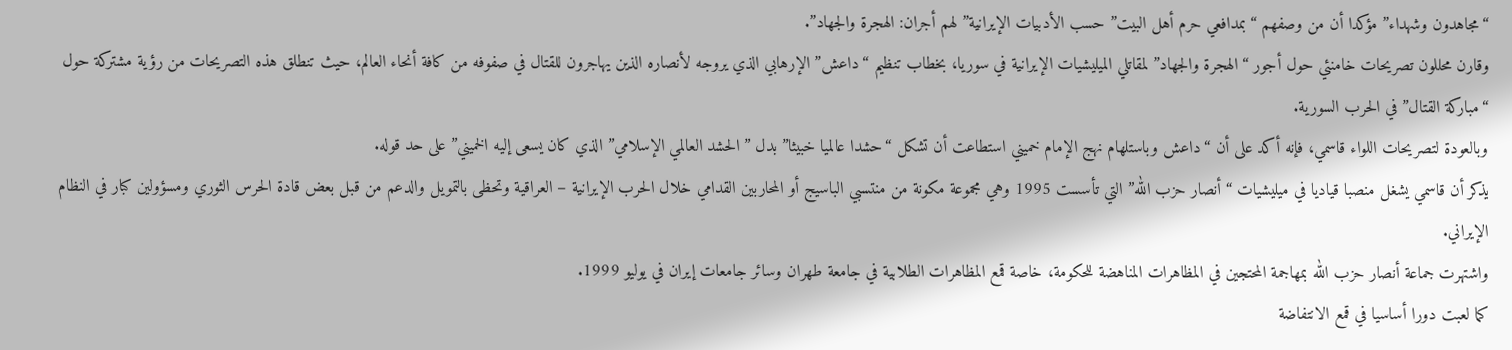“مجاهدون وشهداء” مؤکدا أن من وصفهم “بمدافعي حرم أهل البيت” حسب الأدبيات الإيرانية” لهم أجران: الهجرة والجهاد”.
وقارن محللون تصريحات خامنئي حول أجور “الهجرة والجهاد” لمقاتلي الميليشيات الإيرانية في سوريا، بخطاب تنظيم “داعش” الإرهابي الذي يروجه لأنصاره الذين يهاجرون للقتال في صفوفه من کافة أنحاء العالم، حيث تنطلق هذه التصريحات من رؤية مشترکة حول “مبارکة القتال” في الحرب السورية.
وبالعودة لتصريحات اللواء قاسمي، فإنه أکد علی أن “داعش وباستلهام نهج الإمام خميني استطاعت أن تشکل “حشدا عالميا خبيثا” بدل ” الحشد العالمي الإسلامي” الذي کان يسعی إليه الخميني” علی حد قوله.
يذکر أن قاسمي يشغل منصبا قياديا في ميليشيات “أنصار حزب الله” التي تأسست 1995 وهي مجموعة مکونة من منتسبي الباسيج أو المحاربين القدامي خلال الحرب الإيرانية – العراقية وتحظی بالتمويل والدعم من قبل بعض قادة الحرس الثوري ومسؤولين کبار في النظام الإيراني.
واشتهرت جماعة أنصار حزب الله بمهاجمة المحتجين في المظاهرات المناهضة للحکومة، خاصة قمع المظاهرات الطلابية في جامعة طهران وسائر جامعات إيران في يوليو 1999.
کما لعبت دورا أساسيا في قمع الانتفاضة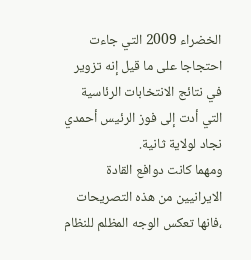الخضراء 2009 التي جاءت احتجاجا علی ما قيل إنه تزوير في نتائج الانتخابات الرئاسية التي أدت إلی فوز الرئيس أحمدي نجاد لولاية ثانية.
ومهما کانت دوافع القادة الايرانيين من هذه التصريحات ،فانها تعکس الوجه المظلم للنظام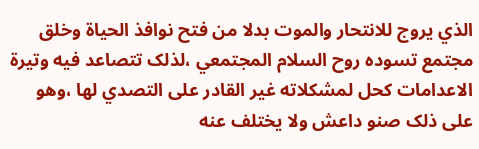الذي يروج للانتحار والموت بدلا من فتح نوافذ الحياة وخلق مجتمع تسوده روح السلام المجتمعي ،لذلک تتصاعد فيه وتيرة الاعدامات کحل لمشکلاته غير القادر علی التصدي لها ،وهو علی ذلک صنو داعش ولا يختلف عنه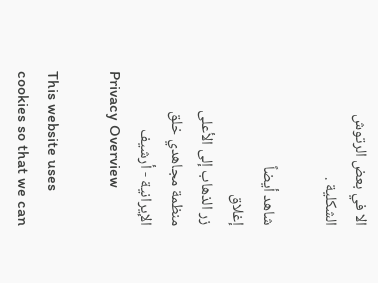الا في بعض الرتوش الشکلية .

شاهد أيضاً
إغلاق
زر الذهاب إلى الأعلى
منظمة مجاهدي خلق الإيرانية - أرشیف
Privacy Overview

This website uses cookies so that we can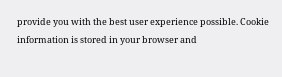provide you with the best user experience possible. Cookie information is stored in your browser and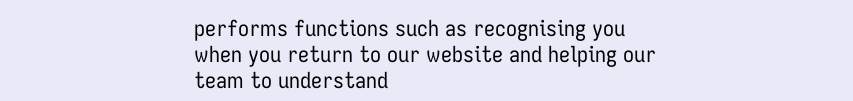performs functions such as recognising you when you return to our website and helping our team to understand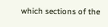which sections of the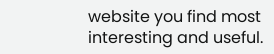website you find most interesting and useful.